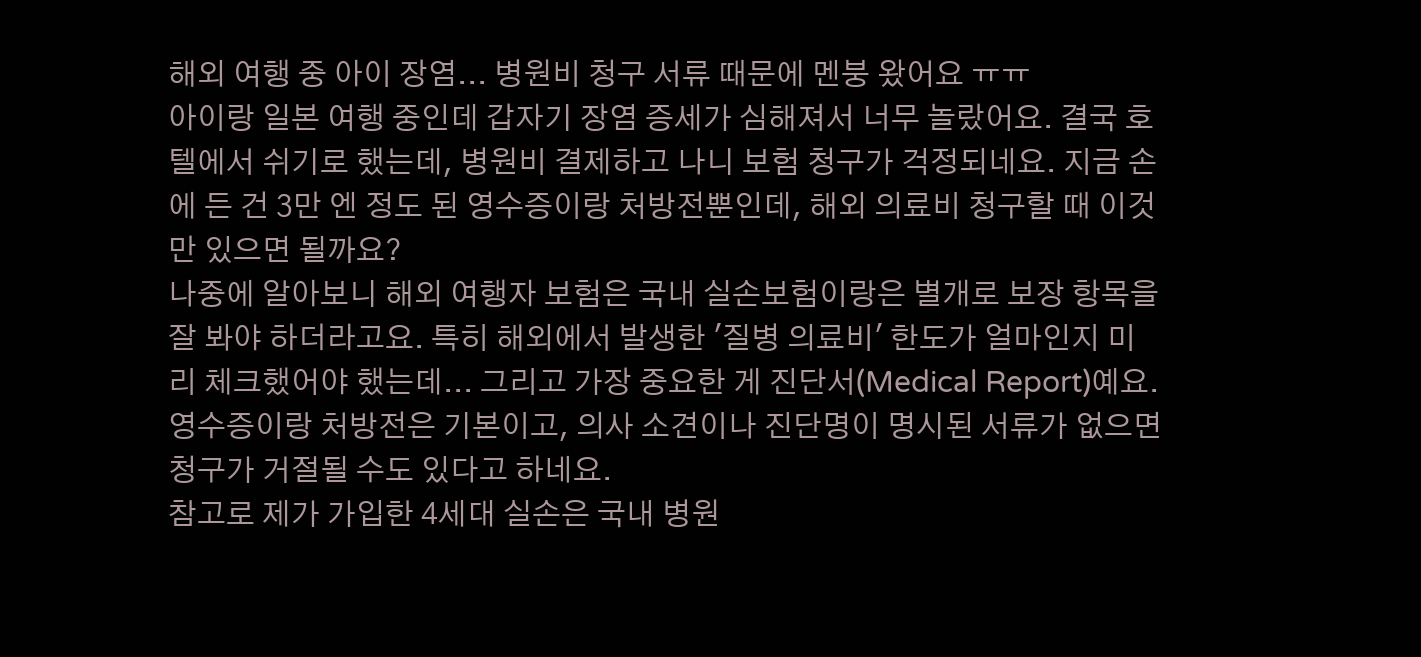해외 여행 중 아이 장염... 병원비 청구 서류 때문에 멘붕 왔어요 ㅠㅠ
아이랑 일본 여행 중인데 갑자기 장염 증세가 심해져서 너무 놀랐어요. 결국 호텔에서 쉬기로 했는데, 병원비 결제하고 나니 보험 청구가 걱정되네요. 지금 손에 든 건 3만 엔 정도 된 영수증이랑 처방전뿐인데, 해외 의료비 청구할 때 이것만 있으면 될까요?
나중에 알아보니 해외 여행자 보험은 국내 실손보험이랑은 별개로 보장 항목을 잘 봐야 하더라고요. 특히 해외에서 발생한 '질병 의료비' 한도가 얼마인지 미리 체크했어야 했는데... 그리고 가장 중요한 게 진단서(Medical Report)예요. 영수증이랑 처방전은 기본이고, 의사 소견이나 진단명이 명시된 서류가 없으면 청구가 거절될 수도 있다고 하네요.
참고로 제가 가입한 4세대 실손은 국내 병원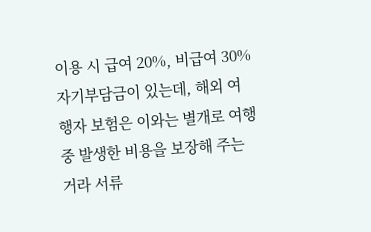이용 시 급여 20%, 비급여 30% 자기부담금이 있는데, 해외 여행자 보험은 이와는 별개로 여행 중 발생한 비용을 보장해 주는 거라 서류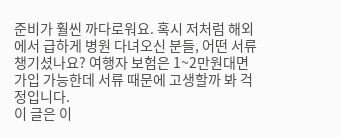준비가 훨씬 까다로워요. 혹시 저처럼 해외에서 급하게 병원 다녀오신 분들, 어떤 서류 챙기셨나요? 여행자 보험은 1~2만원대면 가입 가능한데 서류 때문에 고생할까 봐 걱정입니다.
이 글은 이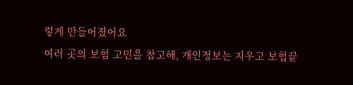렇게 만들어졌어요
여러 곳의 보험 고민을 참고해, 개인정보는 지우고 보험끝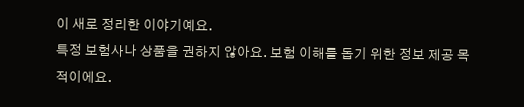이 새로 정리한 이야기예요.
특정 보험사나 상품을 권하지 않아요. 보험 이해를 돕기 위한 정보 제공 목적이에요.